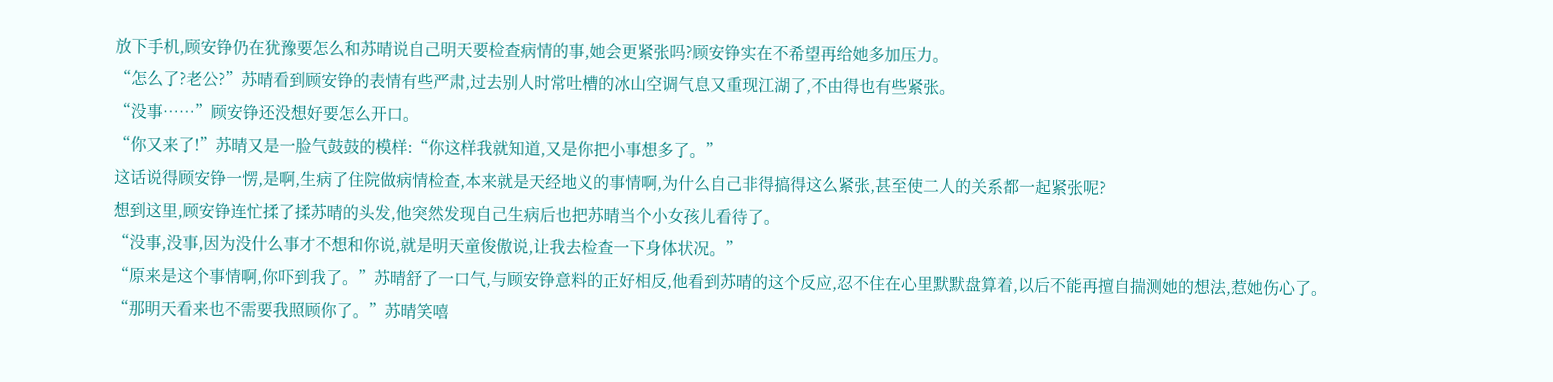放下手机,顾安铮仍在犹豫要怎么和苏晴说自己明天要检查病情的事,她会更紧张吗?顾安铮实在不希望再给她多加压力。
“怎么了?老公?”苏晴看到顾安铮的表情有些严肃,过去别人时常吐槽的冰山空调气息又重现江湖了,不由得也有些紧张。
“没事……”顾安铮还没想好要怎么开口。
“你又来了!”苏晴又是一脸气鼓鼓的模样:“你这样我就知道,又是你把小事想多了。”
这话说得顾安铮一愣,是啊,生病了住院做病情检查,本来就是天经地义的事情啊,为什么自己非得搞得这么紧张,甚至使二人的关系都一起紧张呢?
想到这里,顾安铮连忙揉了揉苏晴的头发,他突然发现自己生病后也把苏晴当个小女孩儿看待了。
“没事,没事,因为没什么事才不想和你说,就是明天童俊傲说,让我去检查一下身体状况。”
“原来是这个事情啊,你吓到我了。”苏晴舒了一口气,与顾安铮意料的正好相反,他看到苏晴的这个反应,忍不住在心里默默盘算着,以后不能再擅自揣测她的想法,惹她伤心了。
“那明天看来也不需要我照顾你了。”苏晴笑嘻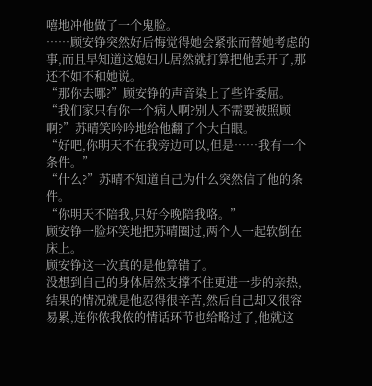嘻地冲他做了一个鬼脸。
……顾安铮突然好后悔觉得她会紧张而替她考虑的事,而且早知道这媳妇儿居然就打算把他丢开了,那还不如不和她说。
“那你去哪?”顾安铮的声音染上了些许委屈。
“我们家只有你一个病人啊?别人不需要被照顾啊?”苏晴笑吟吟地给他翻了个大白眼。
“好吧,你明天不在我旁边可以,但是……我有一个条件。”
“什么?”苏晴不知道自己为什么突然信了他的条件。
“你明天不陪我,只好今晚陪我咯。”
顾安铮一脸坏笑地把苏晴圈过,两个人一起软倒在床上。
顾安铮这一次真的是他算错了。
没想到自己的身体居然支撑不住更进一步的亲热,结果的情况就是他忍得很辛苦,然后自己却又很容易累,连你侬我侬的情话环节也给略过了,他就这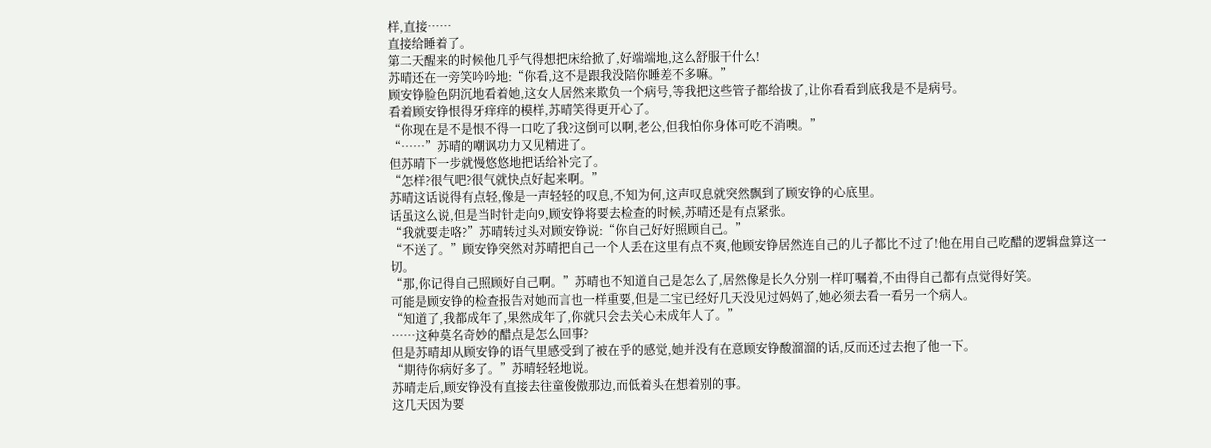样,直接……
直接给睡着了。
第二天醒来的时候他几乎气得想把床给掀了,好端端地,这么舒服干什么!
苏晴还在一旁笑吟吟地:“你看,这不是跟我没陪你睡差不多嘛。”
顾安铮脸色阴沉地看着她,这女人居然来欺负一个病号,等我把这些管子都给拔了,让你看看到底我是不是病号。
看着顾安铮恨得牙痒痒的模样,苏晴笑得更开心了。
“你现在是不是恨不得一口吃了我?这倒可以啊,老公,但我怕你身体可吃不消噢。”
“……”苏晴的嘲讽功力又见精进了。
但苏晴下一步就慢悠悠地把话给补完了。
“怎样?很气吧?很气就快点好起来啊。”
苏晴这话说得有点轻,像是一声轻轻的叹息,不知为何,这声叹息就突然飘到了顾安铮的心底里。
话虽这么说,但是当时针走向9,顾安铮将要去检查的时候,苏晴还是有点紧张。
“我就要走咯?”苏晴转过头对顾安铮说:“你自己好好照顾自己。”
“不送了。”顾安铮突然对苏晴把自己一个人丢在这里有点不爽,他顾安铮居然连自己的儿子都比不过了!他在用自己吃醋的逻辑盘算这一切。
“那,你记得自己照顾好自己啊。”苏晴也不知道自己是怎么了,居然像是长久分别一样叮嘱着,不由得自己都有点觉得好笑。
可能是顾安铮的检查报告对她而言也一样重要,但是二宝已经好几天没见过妈妈了,她必须去看一看另一个病人。
“知道了,我都成年了,果然成年了,你就只会去关心未成年人了。”
……这种莫名奇妙的醋点是怎么回事?
但是苏晴却从顾安铮的语气里感受到了被在乎的感觉,她并没有在意顾安铮酸溜溜的话,反而还过去抱了他一下。
“期待你病好多了。”苏晴轻轻地说。
苏晴走后,顾安铮没有直接去往童俊傲那边,而低着头在想着别的事。
这几天因为要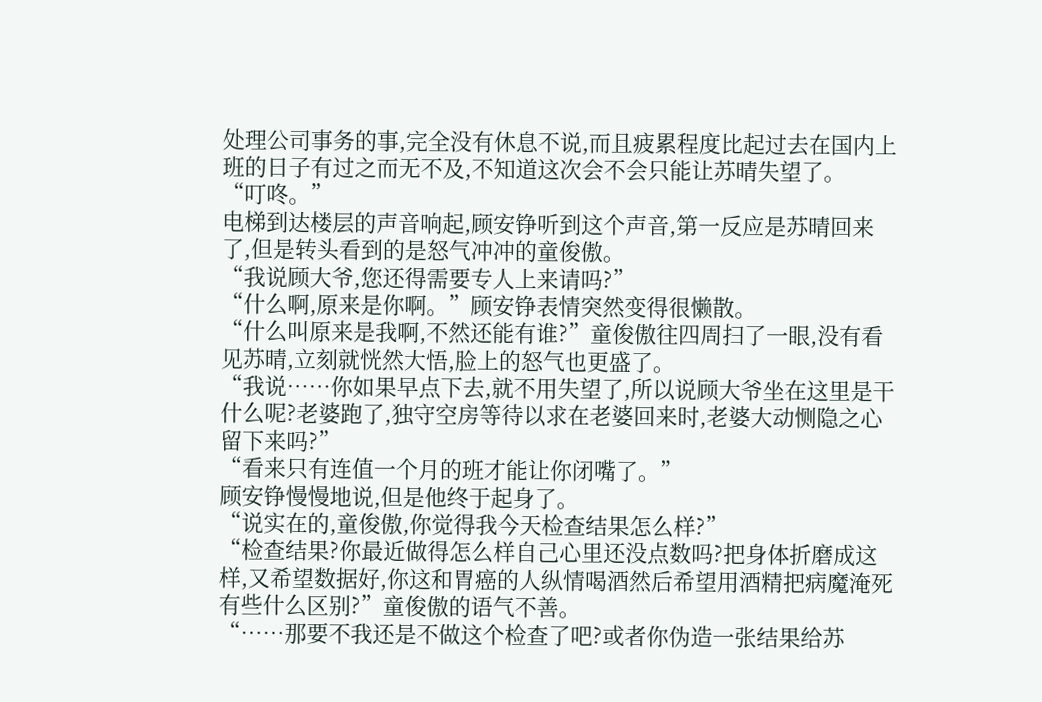处理公司事务的事,完全没有休息不说,而且疲累程度比起过去在国内上班的日子有过之而无不及,不知道这次会不会只能让苏晴失望了。
“叮咚。”
电梯到达楼层的声音响起,顾安铮听到这个声音,第一反应是苏晴回来了,但是转头看到的是怒气冲冲的童俊傲。
“我说顾大爷,您还得需要专人上来请吗?”
“什么啊,原来是你啊。”顾安铮表情突然变得很懒散。
“什么叫原来是我啊,不然还能有谁?”童俊傲往四周扫了一眼,没有看见苏晴,立刻就恍然大悟,脸上的怒气也更盛了。
“我说……你如果早点下去,就不用失望了,所以说顾大爷坐在这里是干什么呢?老婆跑了,独守空房等待以求在老婆回来时,老婆大动恻隐之心留下来吗?”
“看来只有连值一个月的班才能让你闭嘴了。”
顾安铮慢慢地说,但是他终于起身了。
“说实在的,童俊傲,你觉得我今天检查结果怎么样?”
“检查结果?你最近做得怎么样自己心里还没点数吗?把身体折磨成这样,又希望数据好,你这和胃癌的人纵情喝酒然后希望用酒精把病魔淹死有些什么区别?”童俊傲的语气不善。
“……那要不我还是不做这个检查了吧?或者你伪造一张结果给苏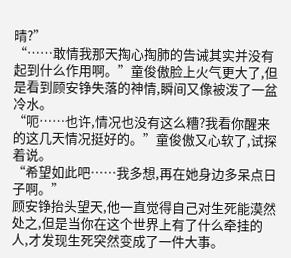晴?”
“……敢情我那天掏心掏肺的告诫其实并没有起到什么作用啊。”童俊傲脸上火气更大了,但是看到顾安铮失落的神情,瞬间又像被泼了一盆冷水。
“呃……也许,情况也没有这么糟?我看你醒来的这几天情况挺好的。”童俊傲又心软了,试探着说。
“希望如此吧……我多想,再在她身边多呆点日子啊。”
顾安铮抬头望天,他一直觉得自己对生死能漠然处之,但是当你在这个世界上有了什么牵挂的人,才发现生死突然变成了一件大事。